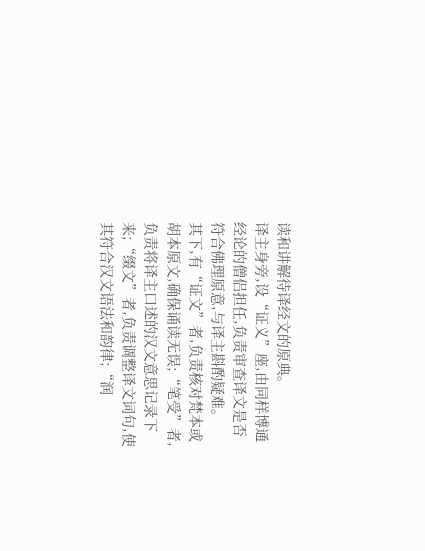读和讲解待译经文的原典。
译主身旁,设“证义”座,由同样博通经论的僧侣担任,负责审查译文是否符合佛理原意,与译主斟酌疑难。
其下,有“证文”者,负责核对梵本或胡本原文,确保诵读无误;“笔受”者,负责将译主口述的汉文意思记录下来;“缀文”者,负责调整译文词句,使其符合汉文语法和韵律;“润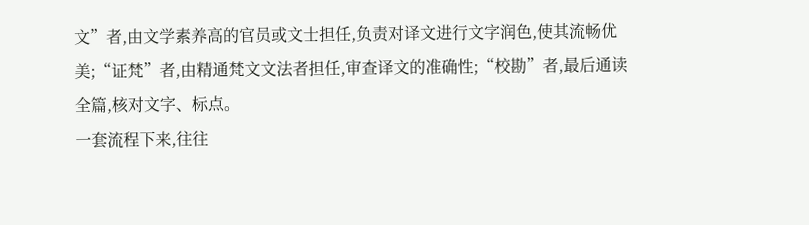文”者,由文学素养高的官员或文士担任,负责对译文进行文字润色,使其流畅优美;“证梵”者,由精通梵文文法者担任,审查译文的准确性;“校勘”者,最后通读全篇,核对文字、标点。
一套流程下来,往往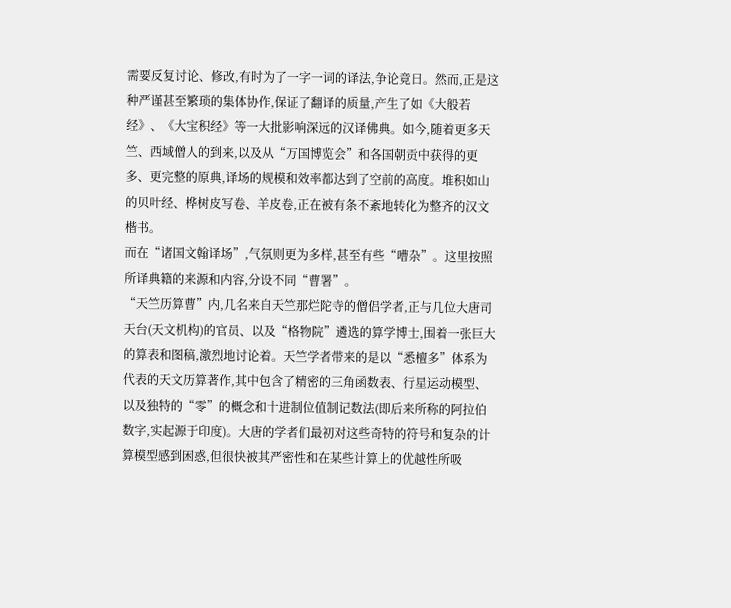需要反复讨论、修改,有时为了一字一词的译法,争论竟日。然而,正是这种严谨甚至繁琐的集体协作,保证了翻译的质量,产生了如《大般若经》、《大宝积经》等一大批影响深远的汉译佛典。如今,随着更多天竺、西域僧人的到来,以及从“万国博览会”和各国朝贡中获得的更多、更完整的原典,译场的规模和效率都达到了空前的高度。堆积如山的贝叶经、桦树皮写卷、羊皮卷,正在被有条不紊地转化为整齐的汉文楷书。
而在“诸国文翰译场”,气氛则更为多样,甚至有些“嘈杂”。这里按照所译典籍的来源和内容,分设不同“曹署”。
“天竺历算曹”内,几名来自天竺那烂陀寺的僧侣学者,正与几位大唐司天台(天文机构)的官员、以及“格物院”遴选的算学博士,围着一张巨大的算表和图稿,激烈地讨论着。天竺学者带来的是以“悉檀多”体系为代表的天文历算著作,其中包含了精密的三角函数表、行星运动模型、以及独特的“零”的概念和十进制位值制记数法(即后来所称的阿拉伯数字,实起源于印度)。大唐的学者们最初对这些奇特的符号和复杂的计算模型感到困惑,但很快被其严密性和在某些计算上的优越性所吸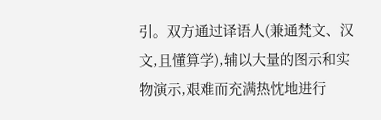引。双方通过译语人(兼通梵文、汉文,且懂算学),辅以大量的图示和实物演示,艰难而充满热忱地进行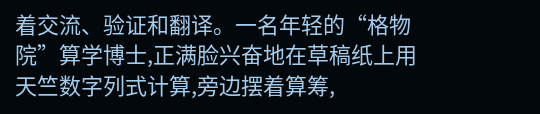着交流、验证和翻译。一名年轻的“格物院”算学博士,正满脸兴奋地在草稿纸上用天竺数字列式计算,旁边摆着算筹,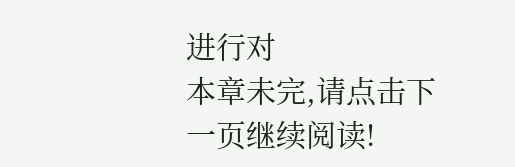进行对
本章未完,请点击下一页继续阅读!